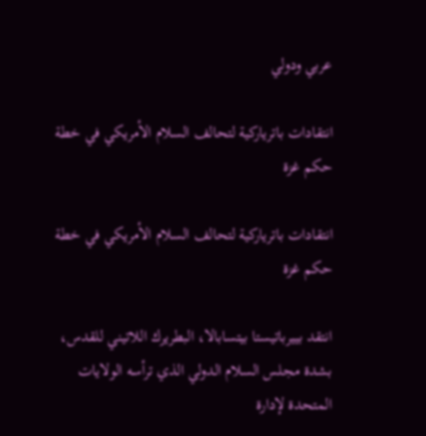عربي ودولي

انتقادات باترياركية لتحالف السلام الأمريكي في خطة حكم غزة

انتقادات باترياركية لتحالف السلام الأمريكي في خطة حكم غزة

انتقد بييرباتيستا بيتسابالا، البطريرك اللاتيني للقدس، بشدة مجلس السلام الدولي الذي ترأسه الولايات المتحدة لإدارة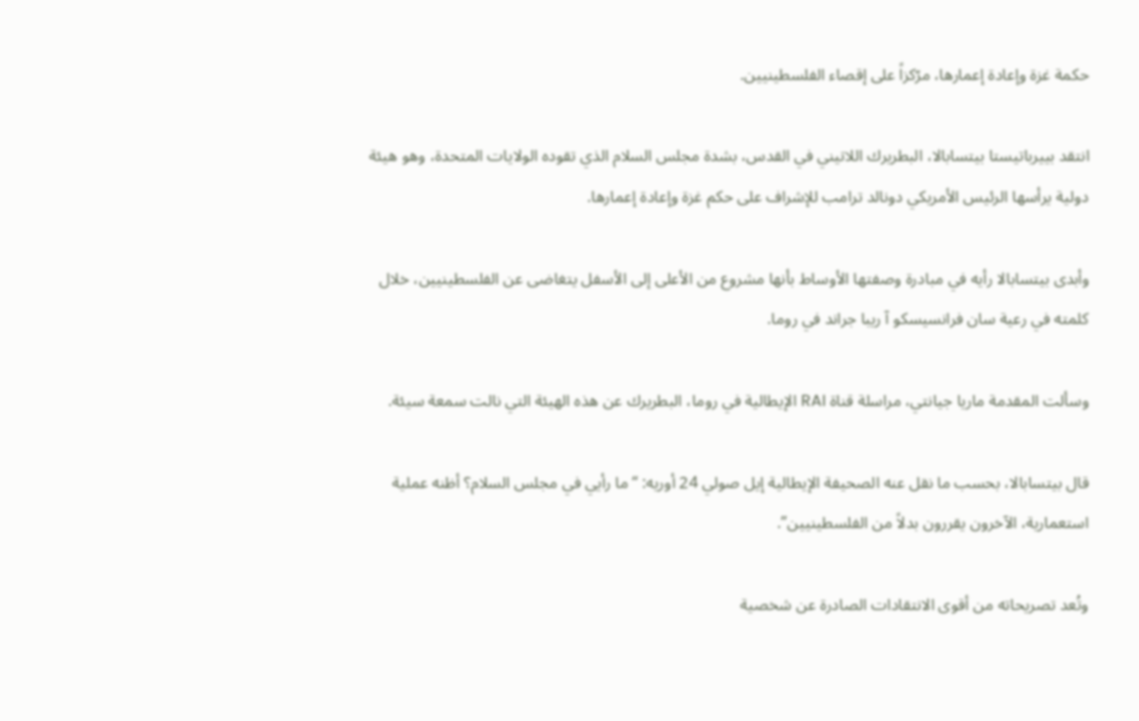حكمة غزة وإعادة إعمارها، مرّكزاً على إقصاء الفلسطينيين.

انتقد بييرباتيستا بيتسابالا، البطريرك اللاتيني في القدس، بشدة مجلس السلام الذي تقوده الولايات المتحدة، وهو هيئة دولية يرأسها الرئيس الأمريكي دونالد ترامب للإشراف على حكم غزة وإعادة إعمارها.

وأبدى بيتسابالا رأيه في مبادرة وصفتها الأوساط بأنها مشروع من الأعلى إلى الأسفل يتغاضى عن الفلسطينيين، خلال كلمته في رعية سان فرانسيسكو آ ريبا جراند في روما.

وسألت المقدمة ماريا جيانتي، مراسلة قناة RAI الإيطالية في روما، البطريرك عن هذه الهيئة التي نالت سمعة سيئة.

قال بيتسابالا، بحسب ما نقل عنه الصحيفة الإيطالية إيل صولي 24 أوريه: “ما رأيي في مجلس السلام؟ أظنه عملية استعمارية، الآخرون يقررون بدلاً من الفلسطينيين”.

وتُعد تصريحاته من أقوى الانتقادات الصادرة عن شخصية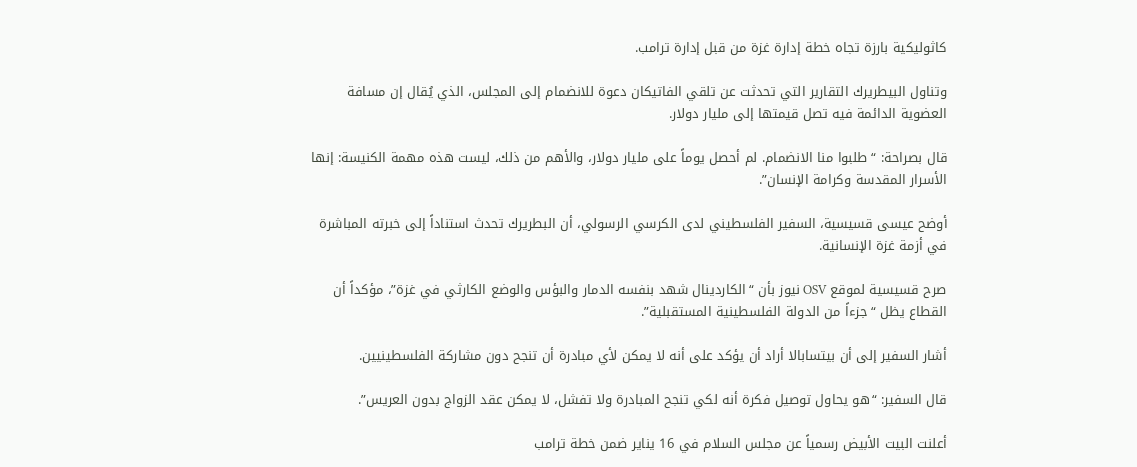كاثوليكية بارزة تجاه خطة إدارة غزة من قبل إدارة ترامب.

وتناول البيطريرك التقارير التي تحدثت عن تلقي الفاتيكان دعوة للانضمام إلى المجلس، الذي يُقال إن مسافة العضوية الدائمة فيه تصل قيمتها إلى مليار دولار.

قال بصراحة: “طلبوا منا الانضمام. لم أحصل يوماً على مليار دولار، والأهم من ذلك، ليست هذه مهمة الكنيسة: إنها الأسرار المقدسة وكرامة الإنسان”.

أوضح عيسى قسيسية، السفير الفلسطيني لدى الكرسي الرسولي، أن البطريرك تحدث استناداً إلى خبرته المباشرة في أزمة غزة الإنسانية.

صرح قسيسية لموقع OSV نيوز بأن “الكاردينال شهد بنفسه الدمار والبؤس والوضع الكارثي في غزة”، مؤكداً أن القطاع يظل “جزءاً من الدولة الفلسطينية المستقبلية”.

أشار السفير إلى أن بيتسابالا أراد أن يؤكد على أنه لا يمكن لأي مبادرة أن تنجح دون مشاركة الفلسطينيين.

قال السفير: “هو يحاول توصيل فكرة أنه لكي تنجح المبادرة ولا تفشل، لا يمكن عقد الزواج بدون العريس”.

أعلنت البيت الأبيض رسمياً عن مجلس السلام في 16 يناير ضمن خطة ترامب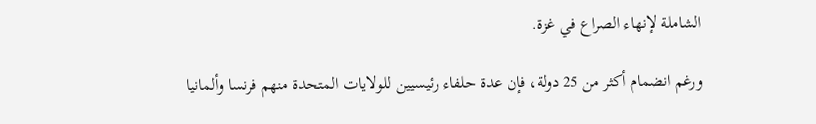الشاملة لإنهاء الصراع في غزة.

ورغم انضمام أكثر من 25 دولة، فإن عدة حلفاء رئيسيين للولايات المتحدة منهم فرنسا وألمانيا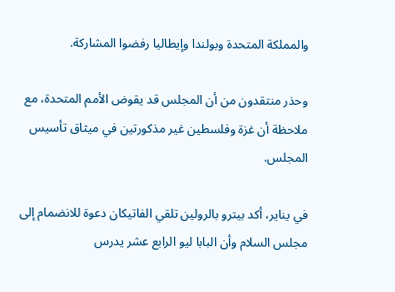والمملكة المتحدة وبولندا وإيطاليا رفضوا المشاركة.

وحذر منتقدون من أن المجلس قد يقوض الأمم المتحدة، مع ملاحظة أن غزة وفلسطين غير مذكورتين في ميثاق تأسيس المجلس.

في يناير، أكد بيترو بالرولين تلقي الفاتيكان دعوة للانضمام إلى مجلس السلام وأن البابا ليو الرابع عشر يدرس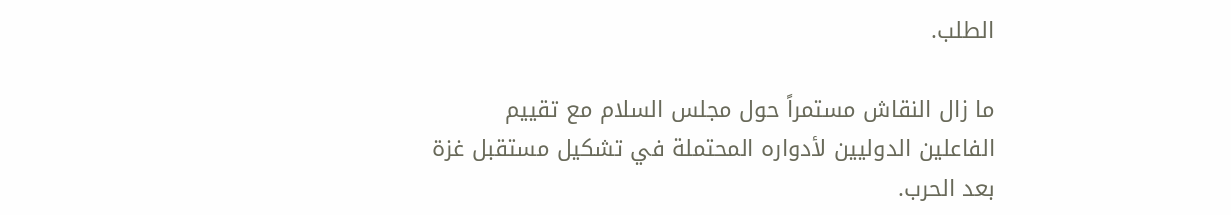الطلب.

ما زال النقاش مستمراً حول مجلس السلام مع تقييم الفاعلين الدوليين لأدواره المحتملة في تشكيل مستقبل غزة بعد الحرب.